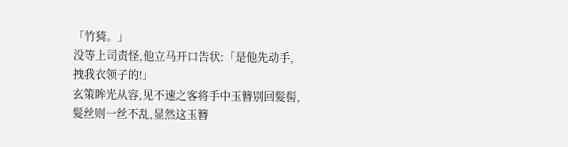「竹猗。」
没等上司责怪,他立马开口告状:「是他先动手,拽我衣领子的!」
玄策眸光从容,见不速之客将手中玉簪别回髮髻,髮丝则一丝不乱,显然这玉簪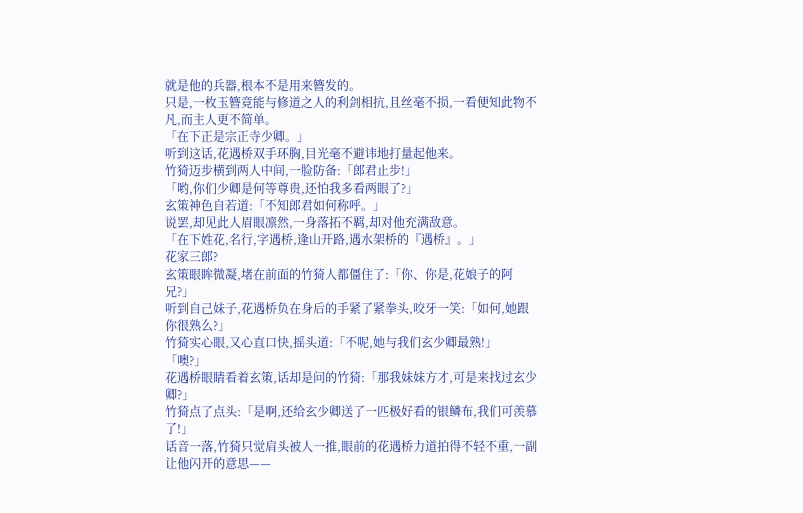就是他的兵器,根本不是用来簪发的。
只是,一枚玉簪竟能与修道之人的利剑相抗,且丝毫不损,一看便知此物不凡,而主人更不简单。
「在下正是宗正寺少卿。」
听到这话,花遇桥双手环胸,目光毫不避讳地打量起他来。
竹猗迈步横到两人中间,一脸防备:「郎君止步!」
「哟,你们少卿是何等尊贵,还怕我多看两眼了?」
玄策神色自若道:「不知郎君如何称呼。」
说罢,却见此人眉眼凛然,一身落拓不羁,却对他充满敌意。
「在下姓花,名行,字遇桥,逢山开路,遇水架桥的『遇桥』。」
花家三郎?
玄策眼眸微凝,堵在前面的竹猗人都僵住了:「你、你是,花娘子的阿兄?」
听到自己妹子,花遇桥负在身后的手紧了紧拳头,咬牙一笑:「如何,她跟你很熟么?」
竹猗实心眼,又心直口快,摇头道:「不呢,她与我们玄少卿最熟!」
「噢?」
花遇桥眼睛看着玄策,话却是问的竹猗:「那我妹妹方才,可是来找过玄少卿?」
竹猗点了点头:「是啊,还给玄少卿送了一匹极好看的银鳞布,我们可羡慕了!」
话音一落,竹猗只觉肩头被人一推,眼前的花遇桥力道拍得不轻不重,一副让他闪开的意思——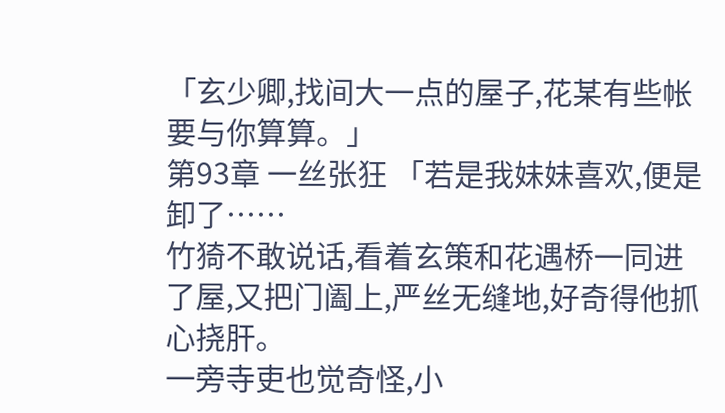「玄少卿,找间大一点的屋子,花某有些帐要与你算算。」
第93章 一丝张狂 「若是我妹妹喜欢,便是卸了……
竹猗不敢说话,看着玄策和花遇桥一同进了屋,又把门阖上,严丝无缝地,好奇得他抓心挠肝。
一旁寺吏也觉奇怪,小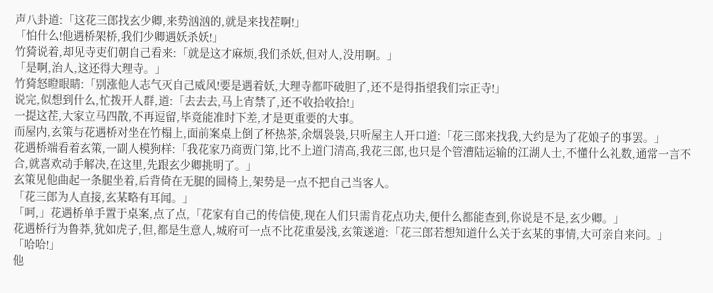声八卦道:「这花三郎找玄少卿,来势汹汹的,就是来找茬啊!」
「怕什么!他遇桥架桥,我们少卿遇妖杀妖!」
竹猗说着,却见寺吏们朝自己看来:「就是这才麻烦,我们杀妖,但对人,没用啊。」
「是啊,治人,这还得大理寺。」
竹猗怒瞪眼睛:「别涨他人志气灭自己威风!要是遇着妖,大理寺都吓破胆了,还不是得指望我们宗正寺!」
说完,似想到什么,忙拨开人群,道:「去去去,马上宵禁了,还不收拾收拾!」
一提这茬,大家立马四散,不再逗留,毕竟能准时下差,才是更重要的大事。
而屋内,玄策与花遇桥对坐在竹榻上,面前案桌上倒了杯热茶,余烟袅袅,只听屋主人开口道:「花三郎来找我,大约是为了花娘子的事罢。」
花遇桥端看着玄策,一副人模狗样:「我花家乃商贾门第,比不上道门清高,我花三郎,也只是个管漕陆运输的江湖人士,不懂什么礼数,通常一言不合,就喜欢动手解决,在这里,先跟玄少卿挑明了。」
玄策见他曲起一条腿坐着,后背倚在无腿的圆椅上,架势是一点不把自己当客人。
「花三郎为人直接,玄某略有耳闻。」
「呵,」花遇桥单手置于桌案,点了点,「花家有自己的传信使,现在人们只需肯花点功夫,便什么都能查到,你说是不是,玄少卿。」
花遇桥行为鲁莽,犹如虎子,但,都是生意人,城府可一点不比花重晏浅,玄策遂道:「花三郎若想知道什么关于玄某的事情,大可亲自来问。」
「哈哈!」
他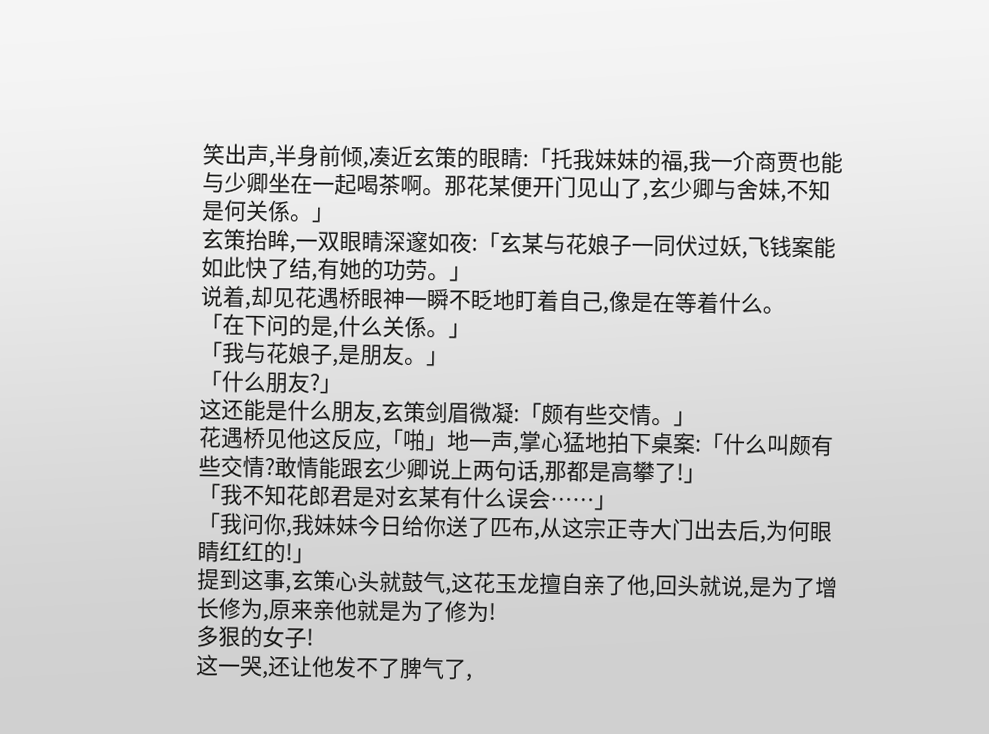笑出声,半身前倾,凑近玄策的眼睛:「托我妹妹的福,我一介商贾也能与少卿坐在一起喝茶啊。那花某便开门见山了,玄少卿与舍妹,不知是何关係。」
玄策抬眸,一双眼睛深邃如夜:「玄某与花娘子一同伏过妖,飞钱案能如此快了结,有她的功劳。」
说着,却见花遇桥眼神一瞬不眨地盯着自己,像是在等着什么。
「在下问的是,什么关係。」
「我与花娘子,是朋友。」
「什么朋友?」
这还能是什么朋友,玄策剑眉微凝:「颇有些交情。」
花遇桥见他这反应,「啪」地一声,掌心猛地拍下桌案:「什么叫颇有些交情?敢情能跟玄少卿说上两句话,那都是高攀了!」
「我不知花郎君是对玄某有什么误会……」
「我问你,我妹妹今日给你送了匹布,从这宗正寺大门出去后,为何眼睛红红的!」
提到这事,玄策心头就鼓气,这花玉龙擅自亲了他,回头就说,是为了增长修为,原来亲他就是为了修为!
多狠的女子!
这一哭,还让他发不了脾气了,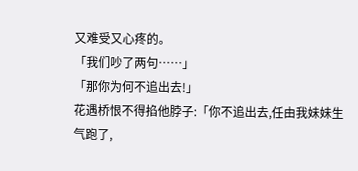又难受又心疼的。
「我们吵了两句……」
「那你为何不追出去!」
花遇桥恨不得掐他脖子:「你不追出去,任由我妹妹生气跑了,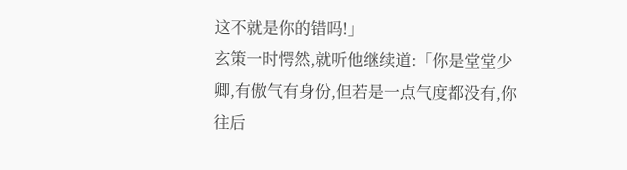这不就是你的错吗!」
玄策一时愕然,就听他继续道:「你是堂堂少卿,有傲气有身份,但若是一点气度都没有,你往后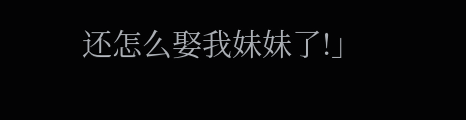还怎么娶我妹妹了!」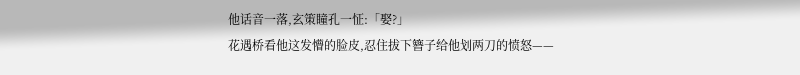他话音一落,玄策瞳孔一怔:「娶?」
花遇桥看他这发懵的脸皮,忍住拔下簪子给他划两刀的愤怒——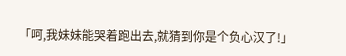「呵,我妹妹能哭着跑出去,就猜到你是个负心汉了!」